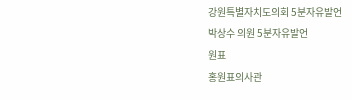강원특별자치도의회 5분자유발언
박상수 의원 5분자유발언
원표
홍원표의사관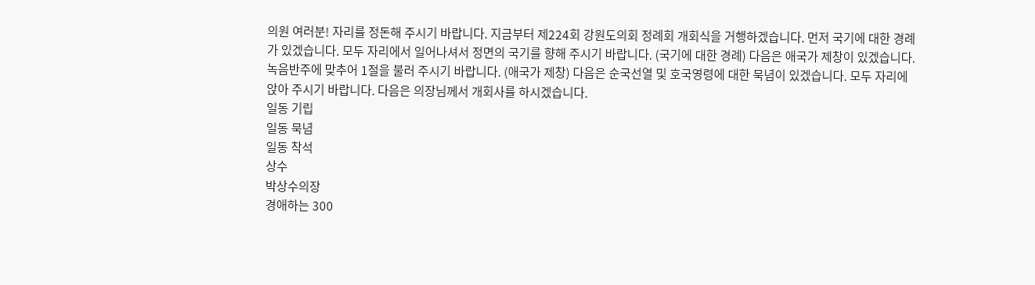의원 여러분! 자리를 정돈해 주시기 바랍니다. 지금부터 제224회 강원도의회 정례회 개회식을 거행하겠습니다. 먼저 국기에 대한 경례가 있겠습니다. 모두 자리에서 일어나셔서 정면의 국기를 향해 주시기 바랍니다. (국기에 대한 경례) 다음은 애국가 제창이 있겠습니다. 녹음반주에 맞추어 1절을 불러 주시기 바랍니다. (애국가 제창) 다음은 순국선열 및 호국영령에 대한 묵념이 있겠습니다. 모두 자리에 앉아 주시기 바랍니다. 다음은 의장님께서 개회사를 하시겠습니다.
일동 기립
일동 묵념
일동 착석
상수
박상수의장
경애하는 300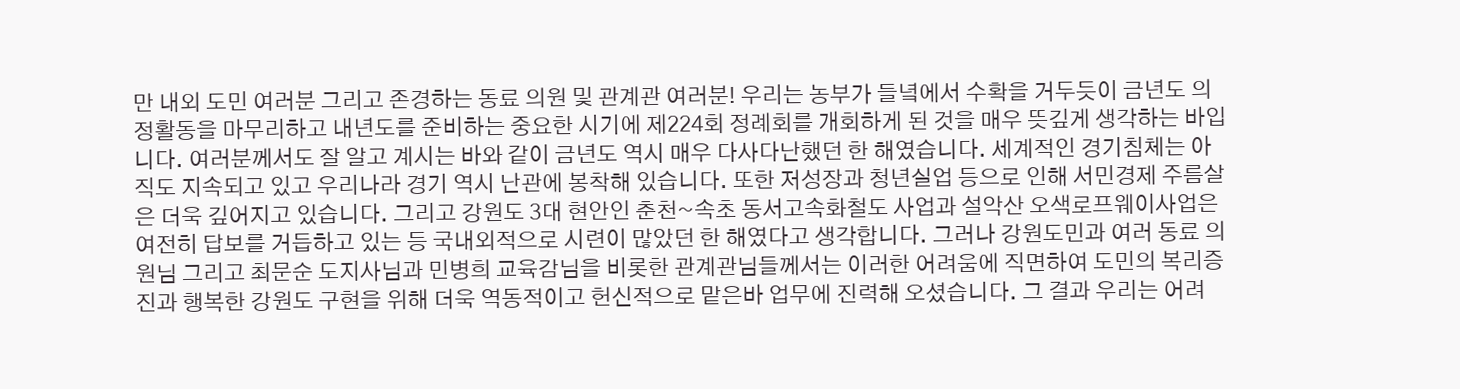만 내외 도민 여러분 그리고 존경하는 동료 의원 및 관계관 여러분! 우리는 농부가 들녘에서 수확을 거두듯이 금년도 의정활동을 마무리하고 내년도를 준비하는 중요한 시기에 제224회 정례회를 개회하게 된 것을 매우 뜻깊게 생각하는 바입니다. 여러분께서도 잘 알고 계시는 바와 같이 금년도 역시 매우 다사다난했던 한 해였습니다. 세계적인 경기침체는 아직도 지속되고 있고 우리나라 경기 역시 난관에 봉착해 있습니다. 또한 저성장과 청년실업 등으로 인해 서민경제 주름살은 더욱 깊어지고 있습니다. 그리고 강원도 3대 현안인 춘천~속초 동서고속화철도 사업과 설악산 오색로프웨이사업은 여전히 답보를 거듭하고 있는 등 국내외적으로 시련이 많았던 한 해였다고 생각합니다. 그러나 강원도민과 여러 동료 의원님 그리고 최문순 도지사님과 민병희 교육감님을 비롯한 관계관님들께서는 이러한 어려움에 직면하여 도민의 복리증진과 행복한 강원도 구현을 위해 더욱 역동적이고 헌신적으로 맡은바 업무에 진력해 오셨습니다. 그 결과 우리는 어려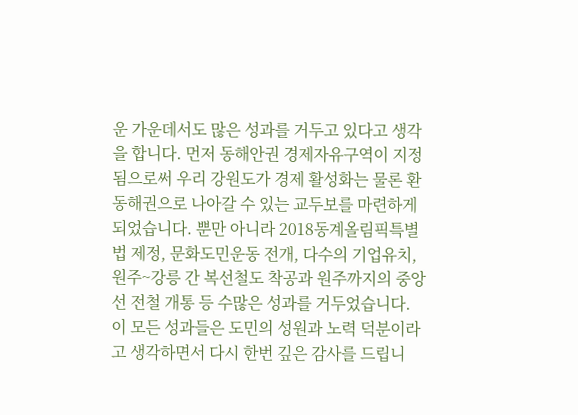운 가운데서도 많은 성과를 거두고 있다고 생각을 합니다. 먼저 동해안권 경제자유구역이 지정됨으로써 우리 강원도가 경제 활성화는 물론 환동해권으로 나아갈 수 있는 교두보를 마련하게 되었습니다. 뿐만 아니라 2018동계올림픽특별법 제정, 문화도민운동 전개, 다수의 기업유치, 원주~강릉 간 복선철도 착공과 원주까지의 중앙선 전철 개통 등 수많은 성과를 거두었습니다. 이 모든 성과들은 도민의 성원과 노력 덕분이라고 생각하면서 다시 한번 깊은 감사를 드립니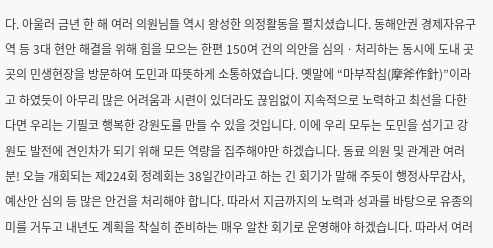다. 아울러 금년 한 해 여러 의원님들 역시 왕성한 의정활동을 펼치셨습니다. 동해안권 경제자유구역 등 3대 현안 해결을 위해 힘을 모으는 한편 150여 건의 의안을 심의ㆍ처리하는 동시에 도내 곳곳의 민생현장을 방문하여 도민과 따뜻하게 소통하였습니다. 옛말에 “마부작침(摩斧作針)”이라고 하였듯이 아무리 많은 어려움과 시련이 있더라도 끊임없이 지속적으로 노력하고 최선을 다한다면 우리는 기필코 행복한 강원도를 만들 수 있을 것입니다. 이에 우리 모두는 도민을 섬기고 강원도 발전에 견인차가 되기 위해 모든 역량을 집주해야만 하겠습니다. 동료 의원 및 관계관 여러분! 오늘 개회되는 제224회 정례회는 38일간이라고 하는 긴 회기가 말해 주듯이 행정사무감사, 예산안 심의 등 많은 안건을 처리해야 합니다. 따라서 지금까지의 노력과 성과를 바탕으로 유종의 미를 거두고 내년도 계획을 착실히 준비하는 매우 알찬 회기로 운영해야 하겠습니다. 따라서 여러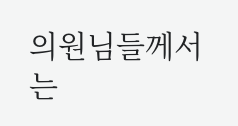의원님들께서는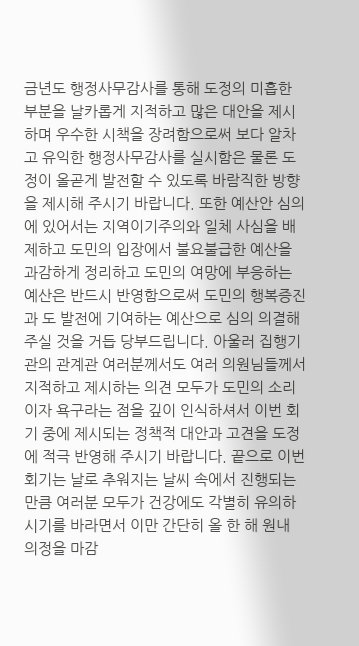금년도 행정사무감사를 통해 도정의 미흡한 부분을 날카롭게 지적하고 많은 대안을 제시하며 우수한 시책을 장려함으로써 보다 알차고 유익한 행정사무감사를 실시함은 물론 도정이 올곧게 발전할 수 있도록 바람직한 방향을 제시해 주시기 바랍니다. 또한 예산안 심의에 있어서는 지역이기주의와 일체 사심을 배제하고 도민의 입장에서 불요불급한 예산을 과감하게 정리하고 도민의 여망에 부응하는 예산은 반드시 반영함으로써 도민의 행복증진과 도 발전에 기여하는 예산으로 심의 의결해 주실 것을 거듭 당부드립니다. 아울러 집행기관의 관계관 여러분께서도 여러 의원님들께서 지적하고 제시하는 의견 모두가 도민의 소리이자 욕구라는 점을 깊이 인식하셔서 이번 회기 중에 제시되는 정책적 대안과 고견을 도정에 적극 반영해 주시기 바랍니다. 끝으로 이번 회기는 날로 추워지는 날씨 속에서 진행되는 만큼 여러분 모두가 건강에도 각별히 유의하시기를 바라면서 이만 간단히 올 한 해 원내 의정을 마감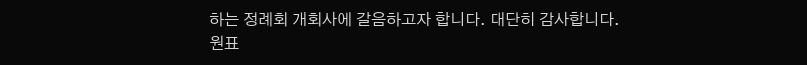하는 정례회 개회사에 갈음하고자 합니다. 대단히 감사합니다.
원표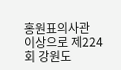홍원표의사관
이상으로 제224회 강원도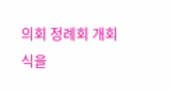의회 정례회 개회식을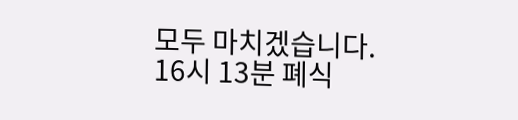모두 마치겠습니다.
16시 13분 폐식